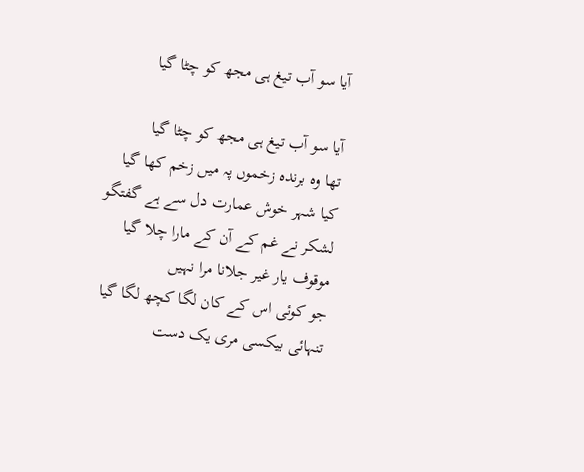آیا سو آب تیغ ہی مجھ کو چٹا گیا

آیا سو آب تیغ ہی مجھ کو چٹا گیا
تھا وہ برندہ زخموں پہ میں زخم کھا گیا
کیا شہر خوش عمارت دل سے ہے گفتگو
لشکر نے غم کے آن کے مارا چلا گیا
موقوف یار غیر جلانا مرا نہیں
جو کوئی اس کے کان لگا کچھ لگا گیا
تنہائی بیکسی مری یک دست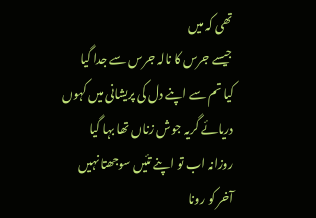تھی کہ میں
جیسے جرس کا نالہ جرس سے جدا گیا
کیا تم سے اپنے دل کی پریشانی میں کہوں
دریائے گریہ جوش زناں تھا بہا گیا
روزانہ اب تو اپنے تئیں سوجھتا نہیں
آخر کو رونا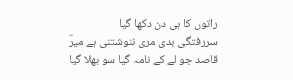راتوں کا ہی دن دکھا گیا
سررفتگی بدی مری ننوشتنی ہے میرؔ
قاصد جو لے کے نامہ گیا سو بھلا گیا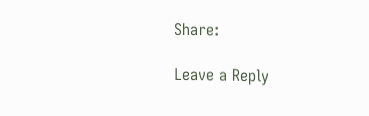Share:

Leave a Reply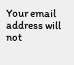Your email address will not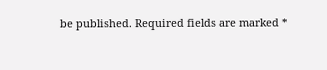be published. Required fields are marked *